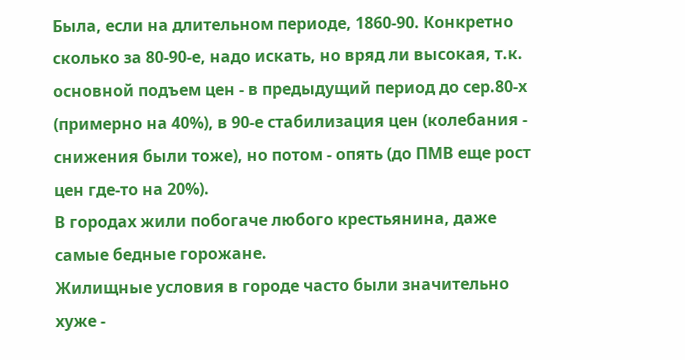Была, если на длительном периоде, 1860-90. Конкретно сколько за 80-90-е, надо искать, но вряд ли высокая, т.к. основной подъем цен - в предыдущий период до сер.80-х (примерно на 40%), в 90-е стабилизация цен (колебания - снижения были тоже), но потом - опять (до ПМВ еще рост цен где-то на 20%).
В городах жили побогаче любого крестьянина, даже самые бедные горожане.
Жилищные условия в городе часто были значительно хуже -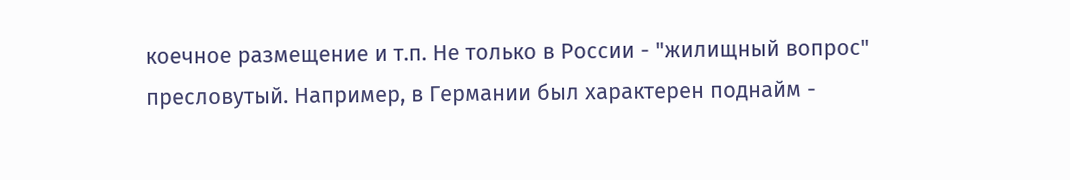коечное размещение и т.п. Не только в России - "жилищный вопрос" пресловутый. Например, в Германии был характерен поднайм -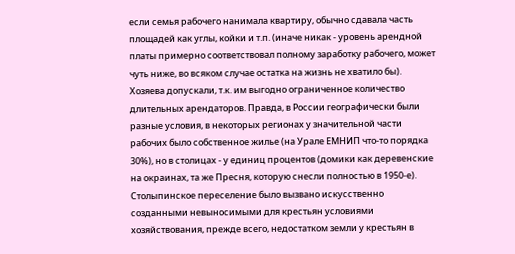если семья рабочего нанимала квартиру, обычно сдавала часть площадей как углы, койки и т.п. (иначе никак - уровень арендной платы примерно соответствовал полному заработку рабочего, может чуть ниже, во всяком случае остатка на жизнь не хватило бы). Хозяева допускали, т.к. им выгодно ограниченное количество длительных арендаторов. Правда, в России географически были разные условия, в некоторых регионах у значительной части рабочих было собственное жилье (на Урале ЕМНИП что-то порядка 30%), но в столицах - у единиц процентов (домики как деревенские на окраинах, та же Пресня, которую снесли полностью в 1950-е).
Столыпинское переселение было вызвано искусственно созданными невыносимыми для крестьян условиями хозяйствования, прежде всего, недостатком земли у крестьян в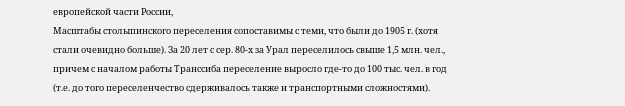европейской части России,
Масштабы столыпинского переселения сопоставимы с теми, что были до 1905 г. (хотя стали очевидно больше). За 20 лет с сер. 80-х за Урал переселилось свыше 1,5 млн. чел., причем с началом работы Транссиба переселение выросло где-то до 100 тыс. чел. в год (т.е. до того переселенчество сдерживалось также и транспортными сложностями).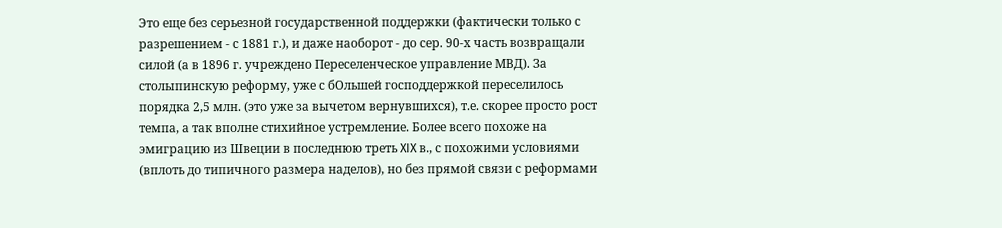Это еще без серьезной государственной поддержки (фактически только с разрешением - с 1881 г.), и даже наоборот - до сер. 90-х часть возвращали силой (а в 1896 г. учреждено Переселенческое управление МВД). За столыпинскую реформу, уже с бОльшей господдержкой переселилось порядка 2,5 млн. (это уже за вычетом вернувшихся), т.е. скорее просто рост темпа, а так вполне стихийное устремление. Более всего похоже на эмиграцию из Швеции в последнюю треть XIX в., с похожими условиями (вплоть до типичного размера наделов), но без прямой связи с реформами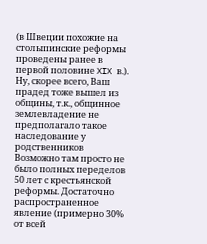(в Швеции похожие на столыпинские реформы проведены ранее в первой половине XIX в.).
Ну, скорее всего, Ваш прадед тоже вышел из общины, т.к., общинное землевладение не предполагало такое наследование у родственников
Возможно там просто не было полных переделов 50 лет с крестьянской реформы. Достаточно распространенное явление (примерно 30% от всей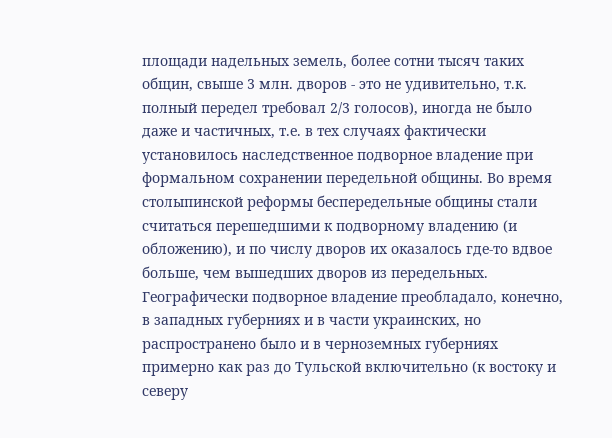площади надельных земель, более сотни тысяч таких общин, свыше 3 млн. дворов - это не удивительно, т.к. полный передел требовал 2/3 голосов), иногда не было даже и частичных, т.е. в тех случаях фактически установилось наследственное подворное владение при формальном сохранении передельной общины. Во время столыпинской реформы беспередельные общины стали считаться перешедшими к подворному владению (и обложению), и по числу дворов их оказалось где-то вдвое больше, чем вышедших дворов из передельных. Географически подворное владение преобладало, конечно, в западных губерниях и в части украинских, но распространено было и в черноземных губерниях примерно как раз до Тульской включительно (к востоку и северу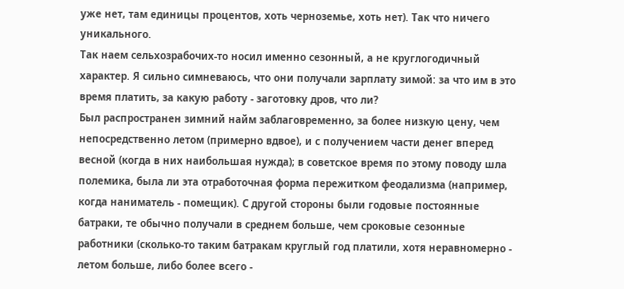уже нет, там единицы процентов, хоть черноземье, хоть нет). Так что ничего уникального.
Так наем сельхозрабочих-то носил именно сезонный, а не круглогодичный характер. Я сильно симневаюсь, что они получали зарплату зимой: за что им в это время платить, за какую работу - заготовку дров, что ли?
Был распространен зимний найм заблаговременно, за более низкую цену, чем непосредственно летом (примерно вдвое), и с получением части денег вперед весной (когда в них наибольшая нужда); в советское время по этому поводу шла полемика, была ли эта отработочная форма пережитком феодализма (например, когда наниматель - помещик). С другой стороны были годовые постоянные батраки, те обычно получали в среднем больше, чем сроковые сезонные работники (сколько-то таким батракам круглый год платили, хотя неравномерно - летом больше, либо более всего -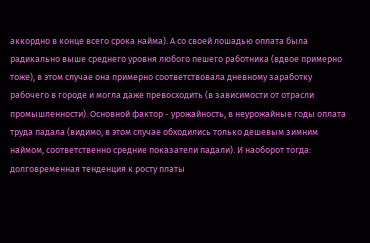аккордно в конце всего срока найма). А со своей лошадью оплата была радикально выше среднего уровня любого пешего работника (вдвое примерно тоже), в этом случае она примерно соответствовала дневному заработку рабочего в городе и могла даже превосходить (в зависимости от отрасли промышленности). Основной фактор - урожайность, в неурожайные годы оплата труда падала (видимо, в этом случае обходились только дешевым зимним наймом, соответственно средние показатели падали). И наоборот тогда: долговременная тенденция к росту платы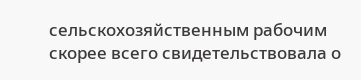сельскохозяйственным рабочим скорее всего свидетельствовала о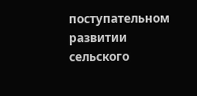поступательном развитии сельского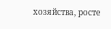хозяйства, росте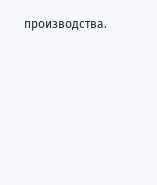производства.